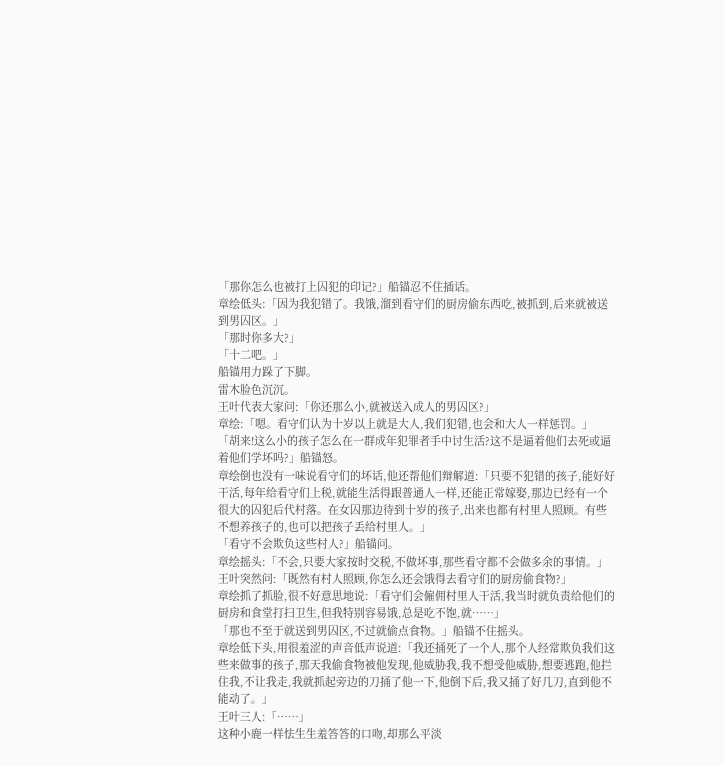「那你怎么也被打上囚犯的印记?」船锚忍不住插话。
章绘低头:「因为我犯错了。我饿,溜到看守们的厨房偷东西吃,被抓到,后来就被送到男囚区。」
「那时你多大?」
「十二吧。」
船锚用力跺了下脚。
雷木脸色沉沉。
王叶代表大家问:「你还那么小,就被送入成人的男囚区?」
章绘:「嗯。看守们认为十岁以上就是大人,我们犯错,也会和大人一样惩罚。」
「胡来!这么小的孩子怎么在一群成年犯罪者手中讨生活?这不是逼着他们去死或逼着他们学坏吗?」船锚怒。
章绘倒也没有一味说看守们的坏话,他还帮他们辩解道:「只要不犯错的孩子,能好好干活,每年给看守们上税,就能生活得跟普通人一样,还能正常嫁娶,那边已经有一个很大的囚犯后代村落。在女囚那边待到十岁的孩子,出来也都有村里人照顾。有些不想养孩子的,也可以把孩子丢给村里人。」
「看守不会欺负这些村人?」船锚问。
章绘摇头:「不会,只要大家按时交税,不做坏事,那些看守都不会做多余的事情。」
王叶突然问:「既然有村人照顾,你怎么还会饿得去看守们的厨房偷食物?」
章绘抓了抓脸,很不好意思地说:「看守们会僱佣村里人干活,我当时就负责给他们的厨房和食堂打扫卫生,但我特别容易饿,总是吃不饱,就……」
「那也不至于就送到男囚区,不过就偷点食物。」船锚不住摇头。
章绘低下头,用很羞涩的声音低声说道:「我还捅死了一个人,那个人经常欺负我们这些来做事的孩子,那天我偷食物被他发现,他威胁我,我不想受他威胁,想要逃跑,他拦住我,不让我走,我就抓起旁边的刀捅了他一下,他倒下后,我又捅了好几刀,直到他不能动了。」
王叶三人:「……」
这种小鹿一样怯生生羞答答的口吻,却那么平淡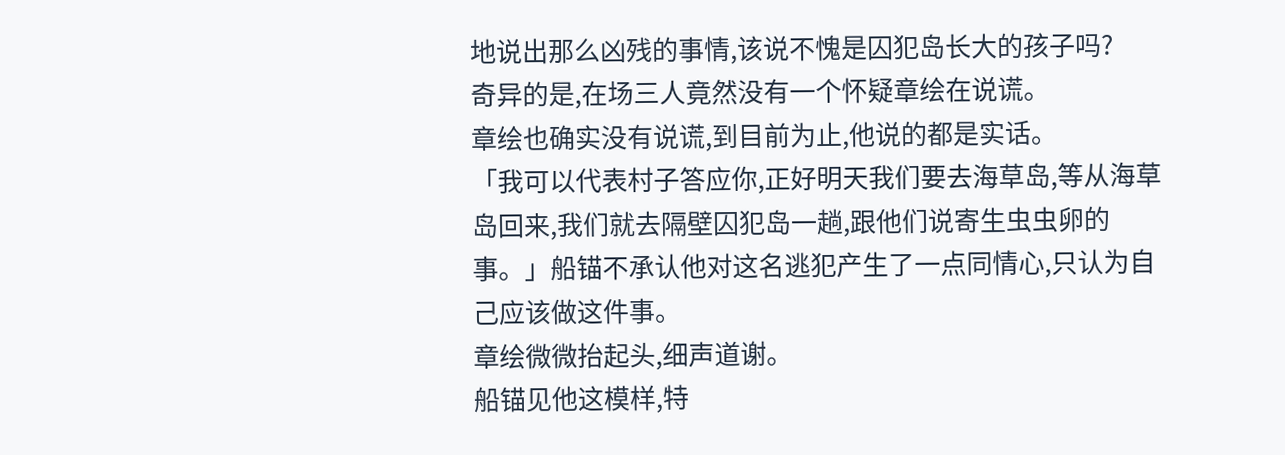地说出那么凶残的事情,该说不愧是囚犯岛长大的孩子吗?
奇异的是,在场三人竟然没有一个怀疑章绘在说谎。
章绘也确实没有说谎,到目前为止,他说的都是实话。
「我可以代表村子答应你,正好明天我们要去海草岛,等从海草岛回来,我们就去隔壁囚犯岛一趟,跟他们说寄生虫虫卵的事。」船锚不承认他对这名逃犯产生了一点同情心,只认为自己应该做这件事。
章绘微微抬起头,细声道谢。
船锚见他这模样,特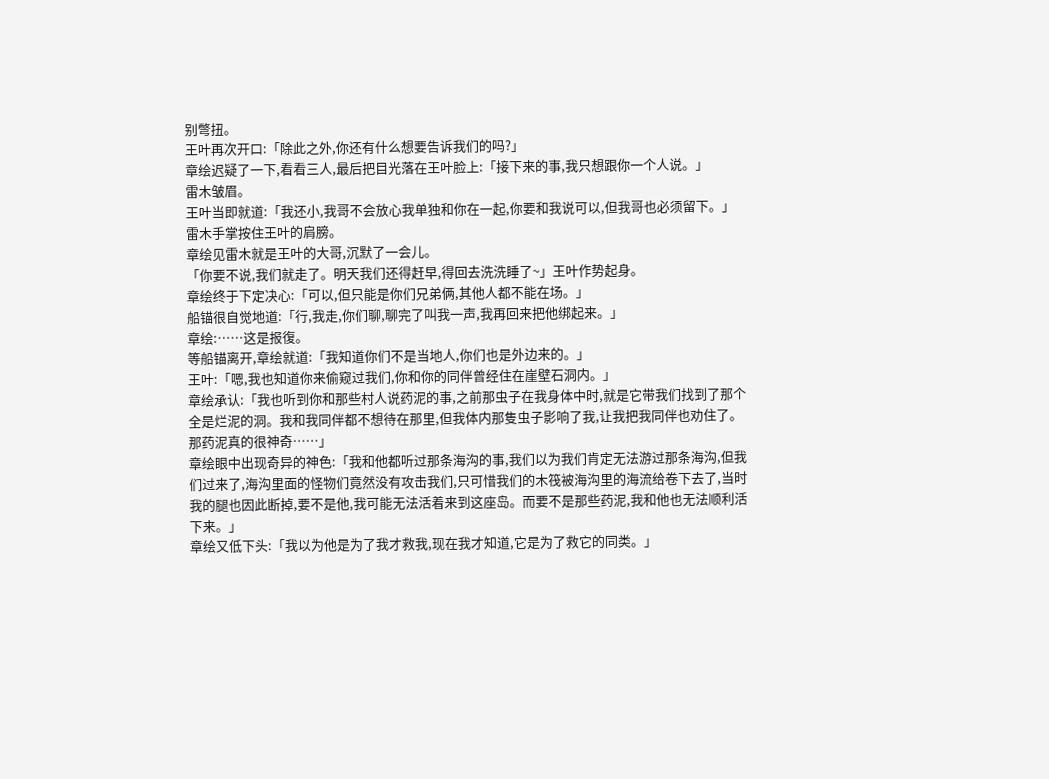别彆扭。
王叶再次开口:「除此之外,你还有什么想要告诉我们的吗?」
章绘迟疑了一下,看看三人,最后把目光落在王叶脸上:「接下来的事,我只想跟你一个人说。」
雷木皱眉。
王叶当即就道:「我还小,我哥不会放心我单独和你在一起,你要和我说可以,但我哥也必须留下。」
雷木手掌按住王叶的肩膀。
章绘见雷木就是王叶的大哥,沉默了一会儿。
「你要不说,我们就走了。明天我们还得赶早,得回去洗洗睡了~」王叶作势起身。
章绘终于下定决心:「可以,但只能是你们兄弟俩,其他人都不能在场。」
船锚很自觉地道:「行,我走,你们聊,聊完了叫我一声,我再回来把他绑起来。」
章绘:……这是报復。
等船锚离开,章绘就道:「我知道你们不是当地人,你们也是外边来的。」
王叶:「嗯,我也知道你来偷窥过我们,你和你的同伴曾经住在崖壁石洞内。」
章绘承认:「我也听到你和那些村人说药泥的事,之前那虫子在我身体中时,就是它带我们找到了那个全是烂泥的洞。我和我同伴都不想待在那里,但我体内那隻虫子影响了我,让我把我同伴也劝住了。那药泥真的很神奇……」
章绘眼中出现奇异的神色:「我和他都听过那条海沟的事,我们以为我们肯定无法游过那条海沟,但我们过来了,海沟里面的怪物们竟然没有攻击我们,只可惜我们的木筏被海沟里的海流给卷下去了,当时我的腿也因此断掉,要不是他,我可能无法活着来到这座岛。而要不是那些药泥,我和他也无法顺利活下来。」
章绘又低下头:「我以为他是为了我才救我,现在我才知道,它是为了救它的同类。」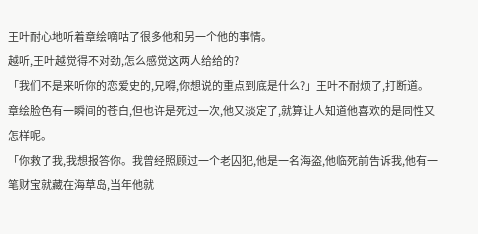王叶耐心地听着章绘嘀咕了很多他和另一个他的事情。
越听,王叶越觉得不对劲,怎么感觉这两人给给的?
「我们不是来听你的恋爱史的,兄嘚,你想说的重点到底是什么?」王叶不耐烦了,打断道。
章绘脸色有一瞬间的苍白,但也许是死过一次,他又淡定了,就算让人知道他喜欢的是同性又怎样呢。
「你救了我,我想报答你。我曾经照顾过一个老囚犯,他是一名海盗,他临死前告诉我,他有一笔财宝就藏在海草岛,当年他就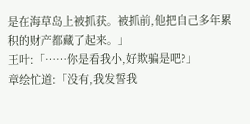是在海草岛上被抓获。被抓前,他把自己多年累积的财产都藏了起来。」
王叶:「……你是看我小,好欺骗是吧?」
章绘忙道:「没有,我发誓我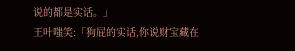说的都是实话。」
王叶嗤笑:「狗屁的实话,你说财宝藏在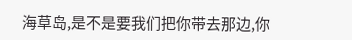海草岛,是不是要我们把你带去那边,你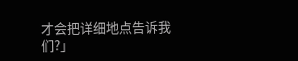才会把详细地点告诉我们?」